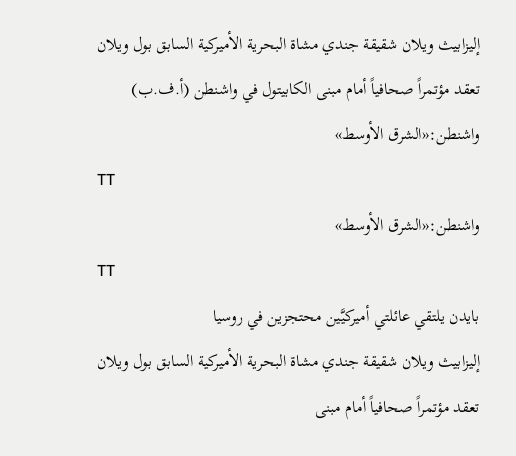إليزابيث ويلان شقيقة جندي مشاة البحرية الأميركية السابق بول ويلان تعقد مؤتمراً صحافياً أمام مبنى الكابيتول في واشنطن (أ.ف.ب)
واشنطن:«الشرق الأوسط»
TT
واشنطن:«الشرق الأوسط»
TT
بايدن يلتقي عائلتي أميركيَّين محتجزين في روسيا
إليزابيث ويلان شقيقة جندي مشاة البحرية الأميركية السابق بول ويلان تعقد مؤتمراً صحافياً أمام مبنى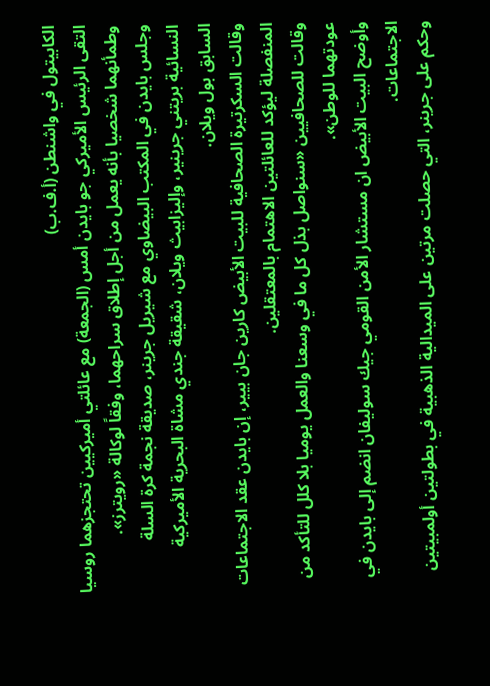الكابيتول في واشنطن (أ.ف.ب)
التقى الرئيس الأميركي جو بايدن أمس (الجمعة) مع عائلتي أميركيين تحتجزهما روسيا وطمأنهما شخصيا بأنه يعمل من أجل إطلاق سراحهما، وفقاً لوكالة «رويترز».
وجلس بايدن في المكتب البيضاوي مع شيريل جرينر، صديقة نجمة كرة السلة النسائية بريتني جرينير، وإليزابيث ويلان، شقيقة جندي مشاة البحرية الأميركية السابق بول ويلان.
وقالت السكرتيرة الصحافية للبيت الأبيض كارين جان بيير، إن بايدن عقد الاجتماعات المنفصلة ليؤكد للعائلتين الاهتمام بالمعتقلين.
وقالت للصحافيين «سنواصل بذل كل ما في وسعنا والعمل يوميا بلا كلل للتأكد من عودتهما للوطن».
وأوضح البيت الأبيض ان مستشار الأمن القومي جيك سوليفان انضم إلى بايدن في الاجتماعات.
وحكم على جرينر، التي حصلت مرتين على الميدالية الذهبية في بطولتين أولمبيتين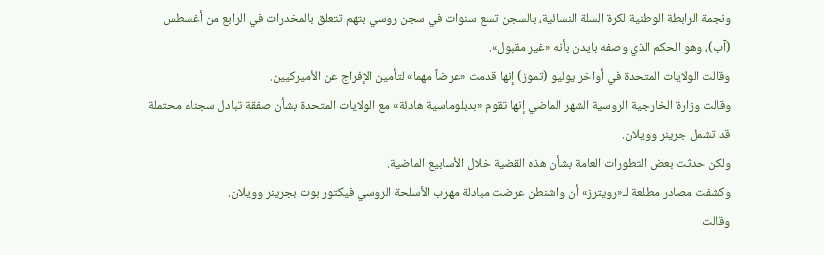ونجمة الرابطة الوطنية لكرة السلة النسائية، بالسجن تسع سنوات في سجن روسي بتهم تتعلق بالمخدرات في الرابع من أغسطس (آب)، وهو الحكم الذي وصفه بايدن بأنه «غير مقبول».
وقالت الولايات المتحدة في أواخر يوليو (تموز) إنها قدمت «عرضاً مهما» لتأمين الإفراج عن الأميركيين.
وقالت وزارة الخارجية الروسية الشهر الماضي إنها تقوم «بدبلوماسية هادئة» مع الولايات المتحدة بشأن صفقة تبادل سجناء محتملة قد تشمل جرينر وويلان.
ولكن حدثت بعض التطورات العامة بشأن هذه القضية خلال الأسابيع الماضية.
وكشفت مصادر مطلعة لـ«رويترز» أن واشنطن عرضت مبادلة مهرب الأسلحة الروسي فيكتور بوت بجرينر وويلان.
وقالت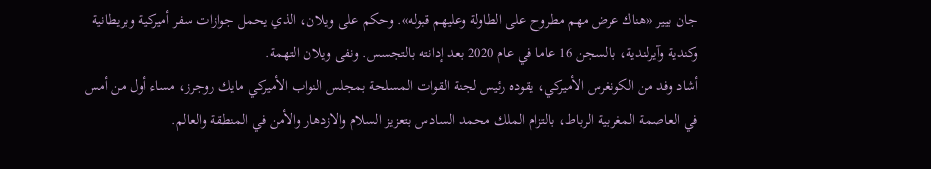جان بيير «هناك عرض مهم مطروح على الطاولة وعليهم قبوله». وحكم على ويلان، الذي يحمل جوازات سفر أميركية وبريطانية وكندية وآيرلندية، بالسجن 16 عاما في عام 2020 بعد إدانته بالتجسس. ونفى ويلان التهمة.
أشاد وفد من الكونغرس الأميركي، يقوده رئيس لجنة القوات المسلحة بمجلس النواب الأميركي مايك روجرز، مساء أول من أمس في العاصمة المغربية الرباط، بالتزام الملك محمد السادس بتعزيز السلام والازدهار والأمن في المنطقة والعالم.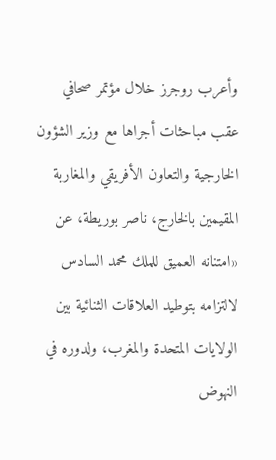وأعرب روجرز خلال مؤتمر صحافي عقب مباحثات أجراها مع وزير الشؤون الخارجية والتعاون الأفريقي والمغاربة المقيمين بالخارج، ناصر بوريطة، عن «امتنانه العميق للملك محمد السادس لالتزامه بتوطيد العلاقات الثنائية بين الولايات المتحدة والمغرب، ولدوره في النهوض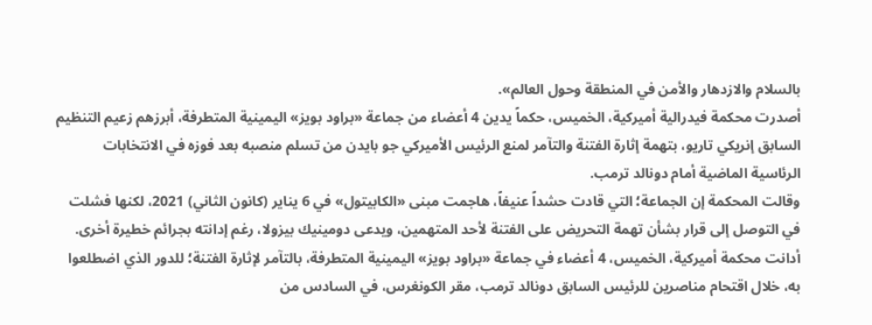بالسلام والازدهار والأمن في المنطقة وحول العالم».
أصدرت محكمة فيدرالية أميركية، الخميس، حكماً يدين 4 أعضاء من جماعة «براود بويز» اليمينية المتطرفة، أبرزهم زعيم التنظيم السابق إنريكي تاريو، بتهمة إثارة الفتنة والتآمر لمنع الرئيس الأميركي جو بايدن من تسلم منصبه بعد فوزه في الانتخابات الرئاسية الماضية أمام دونالد ترمب.
وقالت المحكمة إن الجماعة؛ التي قادت حشداً عنيفاً، هاجمت مبنى «الكابيتول» في 6 يناير (كانون الثاني) 2021، لكنها فشلت في التوصل إلى قرار بشأن تهمة التحريض على الفتنة لأحد المتهمين، ويدعى دومينيك بيزولا، رغم إدانته بجرائم خطيرة أخرى.
أدانت محكمة أميركية، الخميس، 4 أعضاء في جماعة «براود بويز» اليمينية المتطرفة، بالتآمر لإثارة الفتنة؛ للدور الذي اضطلعوا به، خلال اقتحام مناصرين للرئيس السابق دونالد ترمب، مقر الكونغرس، في السادس من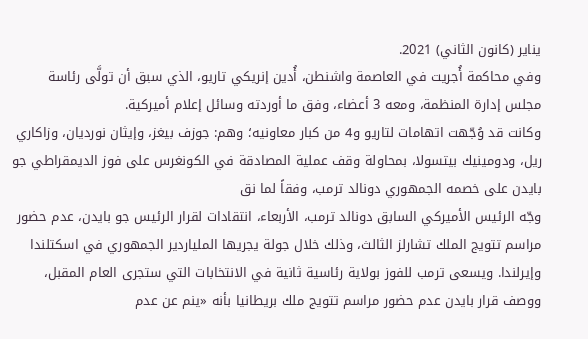يناير (كانون الثاني) 2021.
وفي محاكمة أُجريت في العاصمة واشنطن، أُدين إنريكي تاريو، الذي سبق أن تولَّى رئاسة مجلس إدارة المنظمة، ومعه 3 أعضاء، وفق ما أوردته وسائل إعلام أميركية.
وكانت قد وُجّهت اتهامات لتاريو و4 من كبار معاونيه؛ وهم: جوزف بيغز، وإيثان نورديان، وزاكاري ريل، ودومينيك بيتسولا، بمحاولة وقف عملية المصادقة في الكونغرس على فوز الديمقراطي جو بايدن على خصمه الجمهوري دونالد ترمب، وفقاً لما نق
وجّه الرئيس الأميركي السابق دونالد ترمب، الأربعاء، انتقادات لقرار الرئيس جو بايدن، عدم حضور مراسم تتويج الملك تشارلز الثالث، وذلك خلال جولة يجريها الملياردير الجمهوري في اسكتلندا وإيرلندا. ويسعى ترمب للفوز بولاية رئاسية ثانية في الانتخابات التي ستجرى العام المقبل، ووصف قرار بايدن عدم حضور مراسم تتويج ملك بريطانيا بأنه «ينم عن عدم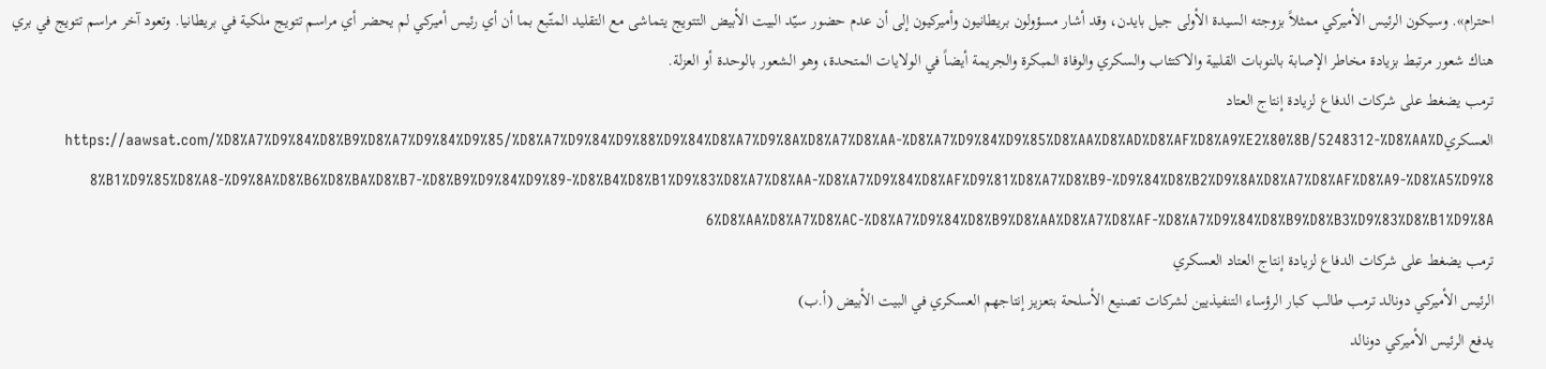احترام». وسيكون الرئيس الأميركي ممثلاً بزوجته السيدة الأولى جيل بايدن، وقد أشار مسؤولون بريطانيون وأميركيون إلى أن عدم حضور سيّد البيت الأبيض التتويج يتماشى مع التقليد المتّبع بما أن أي رئيس أميركي لم يحضر أي مراسم تتويج ملكية في بريطانيا. وتعود آخر مراسم تتويج في بري
هناك شعور مرتبط بزيادة مخاطر الإصابة بالنوبات القلبية والاكتئاب والسكري والوفاة المبكرة والجريمة أيضاً في الولايات المتحدة، وهو الشعور بالوحدة أو العزلة.
ترمب يضغط على شركات الدفاع لزيادة إنتاج العتاد العسكريhttps://aawsat.com/%D8%A7%D9%84%D8%B9%D8%A7%D9%84%D9%85/%D8%A7%D9%84%D9%88%D9%84%D8%A7%D9%8A%D8%A7%D8%AA-%D8%A7%D9%84%D9%85%D8%AA%D8%AD%D8%AF%D8%A9%E2%80%8B/5248312-%D8%AA%D8%B1%D9%85%D8%A8-%D9%8A%D8%B6%D8%BA%D8%B7-%D8%B9%D9%84%D9%89-%D8%B4%D8%B1%D9%83%D8%A7%D8%AA-%D8%A7%D9%84%D8%AF%D9%81%D8%A7%D8%B9-%D9%84%D8%B2%D9%8A%D8%A7%D8%AF%D8%A9-%D8%A5%D9%86%D8%AA%D8%A7%D8%AC-%D8%A7%D9%84%D8%B9%D8%AA%D8%A7%D8%AF-%D8%A7%D9%84%D8%B9%D8%B3%D9%83%D8%B1%D9%8A
ترمب يضغط على شركات الدفاع لزيادة إنتاج العتاد العسكري
الرئيس الأميركي دونالد ترمب طالب كبار الرؤساء التنفيذيين لشركات تصنيع الأسلحة بتعزيز إنتاجهم العسكري في البيت الأبيض (أ.ب)
يدفع الرئيس الأميركي دونالد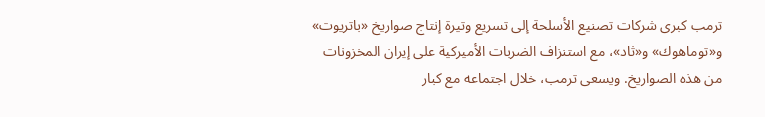ترمب كبرى شركات تصنيع الأسلحة إلى تسريع وتيرة إنتاج صواريخ «باتريوت» و«توماهوك» و«ثاد»، مع استنزاف الضربات الأميركية على إيران المخزونات من هذه الصواريخ. ويسعى ترمب، خلال اجتماعه مع كبار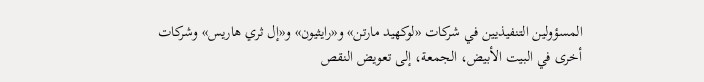المسؤولين التنفيذيين في شركات «لوكهيد مارتن» و«رايثيون» و«إل ثري هاريس» وشركات أخرى في البيت الأبيض، الجمعة، إلى تعويض النقص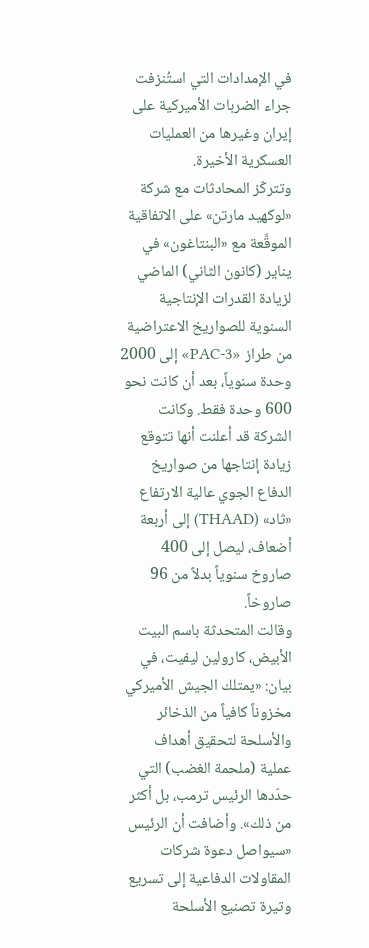في الإمدادات التي استُنزفت جراء الضربات الأميركية على إيران وغيرها من العمليات العسكرية الأخيرة.
وتتركّز المحادثات مع شركة «لوكهيد مارتن» على الاتفاقية الموقَّعة مع «البنتاغون» في يناير (كانون الثاني) الماضي لزيادة القدرات الإنتاجية السنوية للصواريخ الاعتراضية من طراز «PAC-3» إلى 2000 وحدة سنوياً، بعد أن كانت نحو 600 وحدة فقط. وكانت الشركة قد أعلنت أنها تتوقع زيادة إنتاجها من صواريخ الدفاع الجوي عالية الارتفاع «ثاد» (THAAD) إلى أربعة أضعاف، ليصل إلى 400 صاروخ سنوياً بدلاً من 96 صاروخاً.
وقالت المتحدثة باسم البيت الأبيض، كارولين ليفيت، في بيان: «يمتلك الجيش الأميركي مخزوناً كافياً من الذخائر والأسلحة لتحقيق أهداف عملية (ملحمة الغضب) التي حدّدها الرئيس ترمب، بل أكثر من ذلك». وأضافت أن الرئيس «سيواصل دعوة شركات المقاولات الدفاعية إلى تسريع وتيرة تصنيع الأسلحة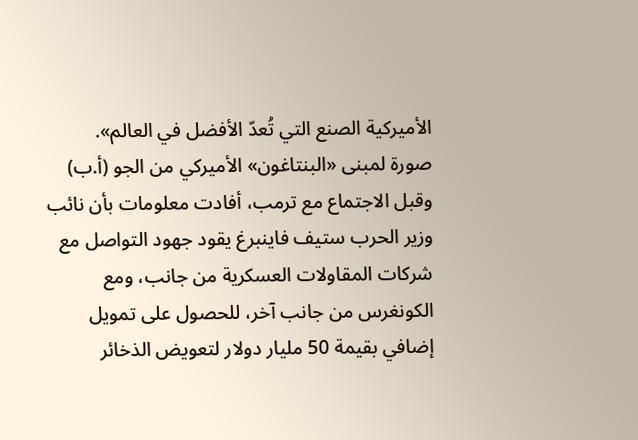الأميركية الصنع التي تُعدّ الأفضل في العالم».
صورة لمبنى «البنتاغون» الأميركي من الجو (أ.ب)
وقبل الاجتماع مع ترمب، أفادت معلومات بأن نائب وزير الحرب ستيف فاينبرغ يقود جهود التواصل مع شركات المقاولات العسكرية من جانب، ومع الكونغرس من جانب آخر، للحصول على تمويل إضافي بقيمة 50 مليار دولار لتعويض الذخائر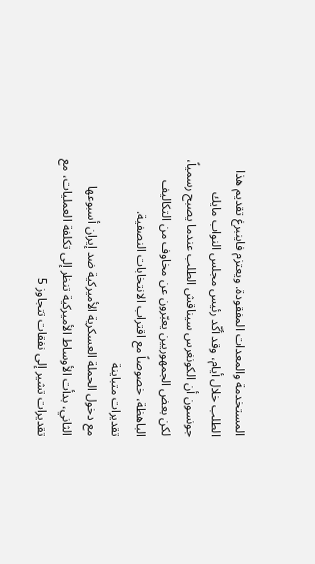المستخدمة والمعدات المفقودة. ويعتزم فاينبرغ تقديم هذا الطلب خلال أيام، وقد أكّد رئيس مجلس النواب مايك جونسون أن الكونغرس سيناقش الطلب عندما يصبح رسمياً، لكن بعض الجمهوريين يعبّرون عن مخاوف من التكاليف الباهظة، خصوصاً مع اقتراب الانتخابات النصفية.
تقديرات متباينة
مع دخول الحملة العسكرية الأميركية ضد إيران أسبوعها الثاني، بدأت الأوساط الأميركية تنظر إلى تكلفة العمليات، مع تقديرات تشير إلى نفقات تتجاوز 5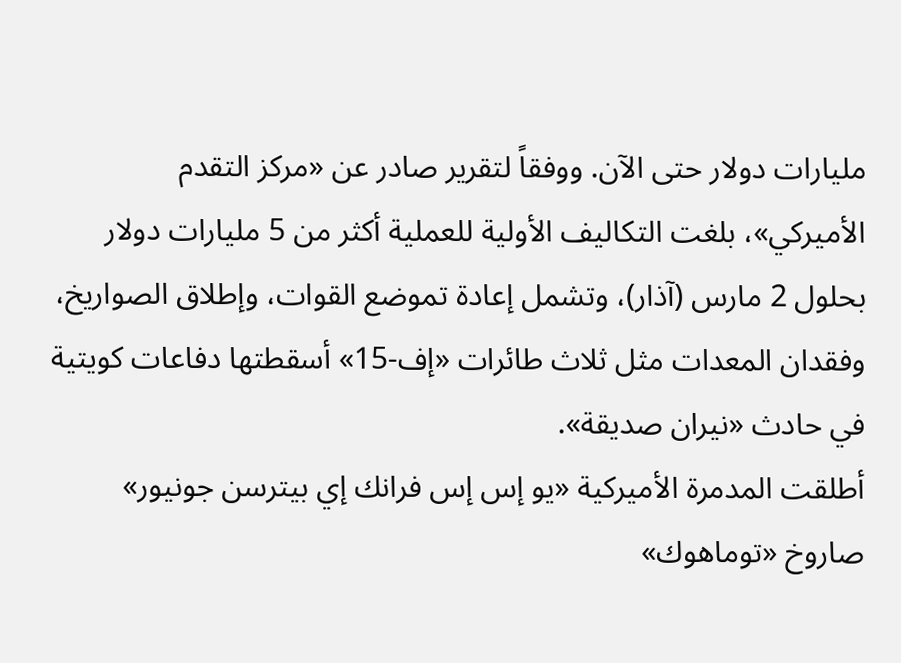مليارات دولار حتى الآن. ووفقاً لتقرير صادر عن «مركز التقدم الأميركي»، بلغت التكاليف الأولية للعملية أكثر من 5 مليارات دولار بحلول 2 مارس (آذار)، وتشمل إعادة تموضع القوات، وإطلاق الصواريخ، وفقدان المعدات مثل ثلاث طائرات «إف-15» أسقطتها دفاعات كويتية في حادث «نيران صديقة».
أطلقت المدمرة الأميركية «يو إس إس فرانك إي بيترسن جونيور» صاروخ «توماهوك»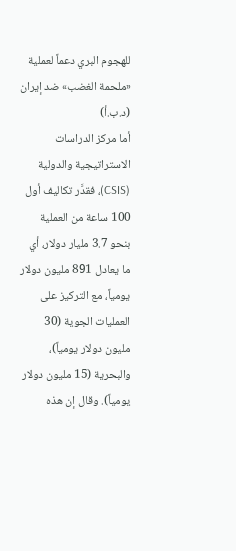للهجوم البري دعماً لعملية «ملحمة الغضب» ضد إيران (د.ب.أ)
أما مركز الدراسات الاستراتيجية والدولية (CSIS)، فقدَّر تكاليف أول 100 ساعة من العملية بنحو 3.7 مليار دولار، أي ما يعادل 891 مليون دولار يومياً، مع التركيز على العمليات الجوية (30 مليون دولار يومياً)، والبحرية (15 مليون دولار يومياً). وقال إن هذه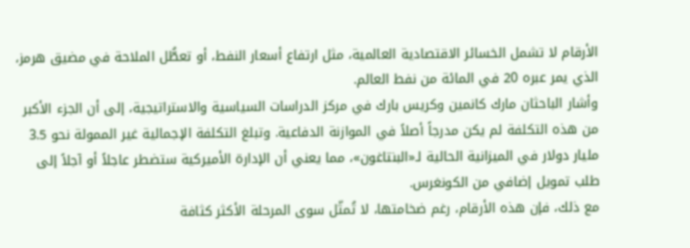الأرقام لا تشمل الخسائر الاقتصادية العالمية، مثل ارتفاع أسعار النفط، أو تعطُّل الملاحة في مضيق هرمز، الذي يمر عبره 20 في المائة من نفط العالم.
وأشار الباحثان مارك كانمين وكريس بارك في مركز الدراسات السياسية والاستراتيجية، إلى أن الجزء الأكبر من هذه التكلفة لم يكن مدرجاً أصلاً في الموازنة الدفاعية. وتبلغ التكلفة الإجمالية غير الممولة نحو 3.5 مليار دولار في الميزانية الحالية لـ«البنتاغون»، مما يعني أن الإدارة الأميركية ستضطر عاجلاً أو آجلاً إلى طلب تمويل إضافي من الكونغرس.
مع ذلك، فإن هذه الأرقام، رغم ضخامتها، لا تُمثّل سوى المرحلة الأكثر كثافة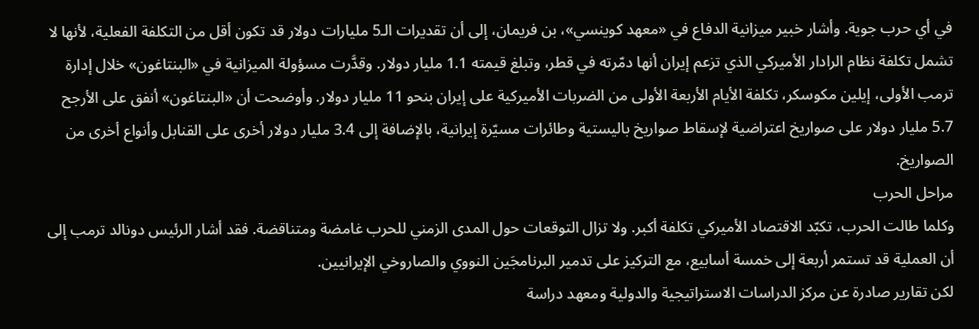في أي حرب جوية. وأشار خبير ميزانية الدفاع في «معهد كوينسي»، بن فريمان، إلى أن تقديرات الـ5 مليارات دولار قد تكون أقل من التكلفة الفعلية، لأنها لا تشمل تكلفة نظام الرادار الأميركي الذي تزعم إيران أنها دمّرته في قطر، وتبلغ قيمته 1.1 مليار دولار. وقدَّرت مسؤولة الميزانية في «البنتاغون» خلال إدارة ترمب الأولى، إيلين مكوسكر، تكلفة الأيام الأربعة الأولى من الضربات الأميركية على إيران بنحو 11 مليار دولار. وأوضحت أن «البنتاغون» أنفق على الأرجح 5.7 مليار دولار على صواريخ اعتراضية لإسقاط صواريخ باليستية وطائرات مسيّرة إيرانية، بالإضافة إلى 3.4 مليار دولار أخرى على القنابل وأنواع أخرى من الصواريخ.
مراحل الحرب
وكلما طالت الحرب، تكبّد الاقتصاد الأميركي تكلفة أكبر. ولا تزال التوقعات حول المدى الزمني للحرب غامضة ومتناقضة. فقد أشار الرئيس دونالد ترمب إلى أن العملية قد تستمر أربعة إلى خمسة أسابيع، مع التركيز على تدمير البرنامجَين النووي والصاروخي الإيرانيين.
لكن تقارير صادرة عن مركز الدراسات الاستراتيجية والدولية ومعهد دراسة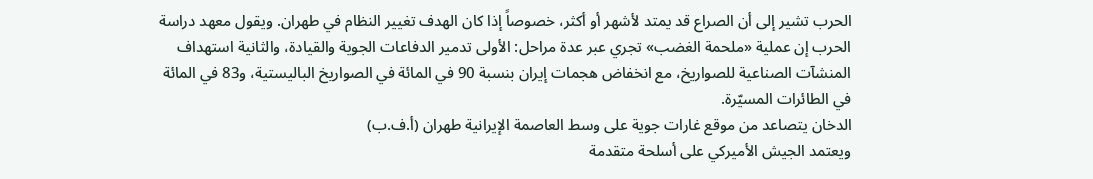الحرب تشير إلى أن الصراع قد يمتد لأشهر أو أكثر، خصوصاً إذا كان الهدف تغيير النظام في طهران. ويقول معهد دراسة الحرب إن عملية «ملحمة الغضب» تجري عبر عدة مراحل: الأولى تدمير الدفاعات الجوية والقيادة، والثانية استهداف المنشآت الصناعية للصواريخ، مع انخفاض هجمات إيران بنسبة 90 في المائة في الصواريخ الباليستية، و83 في المائة في الطائرات المسيّرة.
الدخان يتصاعد من موقع غارات جوية على وسط العاصمة الإيرانية طهران (أ.ف.ب)
ويعتمد الجيش الأميركي على أسلحة متقدمة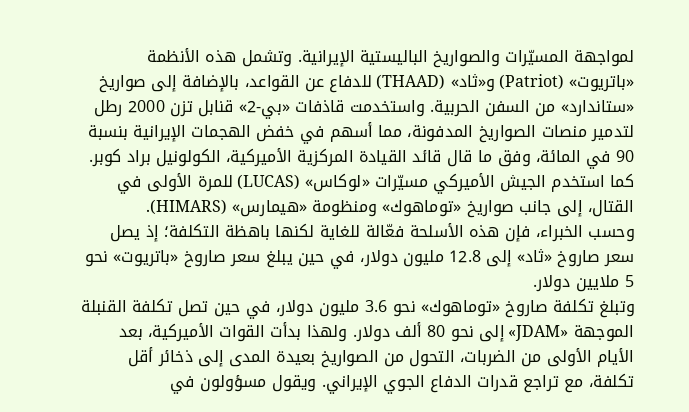لمواجهة المسيّرات والصواريخ الباليستية الإيرانية. وتشمل هذه الأنظمة «باتريوت» (Patriot) و«ثاد» (THAAD) للدفاع عن القواعد، بالإضافة إلى صواريخ «ستاندارد» من السفن الحربية. واستخدمت قاذفات «بي-2» قنابل تزن 2000 رطل لتدمير منصات الصواريخ المدفونة، مما أسهم في خفض الهجمات الإيرانية بنسبة 90 في المائة، وفق ما قال قائد القيادة المركزية الأميركية، الكولونيل براد كوبر. كما استخدم الجيش الأميركي مسيّرات «لوكاس» (LUCAS) للمرة الأولى في القتال، إلى جانب صواريخ «توماهوك» ومنظومة «هيمارس» (HIMARS).
وحسب الخبراء، فإن هذه الأسلحة فعّالة للغاية لكنها باهظة التكلفة؛ إذ يصل سعر صاروخ «ثاد» إلى 12.8 مليون دولار، في حين يبلغ سعر صاروخ «باتريوت» نحو 5 ملايين دولار.
وتبلغ تكلفة صاروخ «توماهوك» نحو 3.6 مليون دولار، في حين تصل تكلفة القنبلة الموجهة «JDAM» إلى نحو 80 ألف دولار. ولهذا بدأت القوات الأميركية، بعد الأيام الأولى من الضربات، التحول من الصواريخ بعيدة المدى إلى ذخائر أقل تكلفة، مع تراجع قدرات الدفاع الجوي الإيراني. ويقول مسؤولون في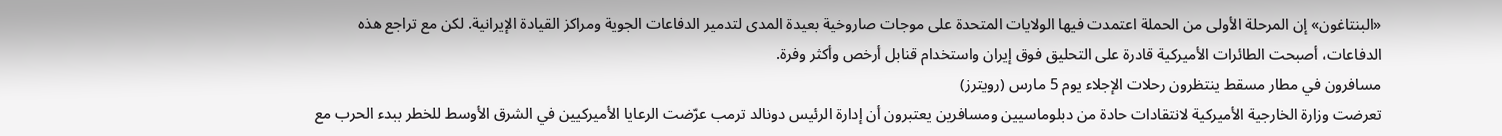«البنتاغون» إن المرحلة الأولى من الحملة اعتمدت فيها الولايات المتحدة على موجات صاروخية بعيدة المدى لتدمير الدفاعات الجوية ومراكز القيادة الإيرانية. لكن مع تراجع هذه الدفاعات، أصبحت الطائرات الأميركية قادرة على التحليق فوق إيران واستخدام قنابل أرخص وأكثر وفرة.
مسافرون في مطار مسقط ينتظرون رحلات الإجلاء يوم 5 مارس (رويترز)
تعرضت وزارة الخارجية الأميركية لانتقادات حادة من دبلوماسيين ومسافرين يعتبرون أن إدارة الرئيس دونالد ترمب عرّضت الرعايا الأميركيين في الشرق الأوسط للخطر ببدء الحرب مع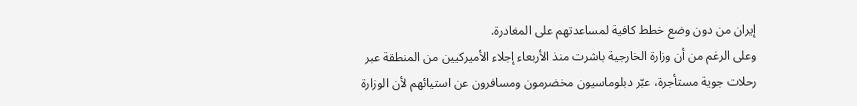إيران من دون وضع خطط كافية لمساعدتهم على المغادرة.
وعلى الرغم من أن وزارة الخارجية باشرت منذ الأربعاء إجلاء الأميركيين من المنطقة عبر رحلات جوية مستأجرة، عبّر دبلوماسيون مخضرمون ومسافرون عن استيائهم لأن الوزارة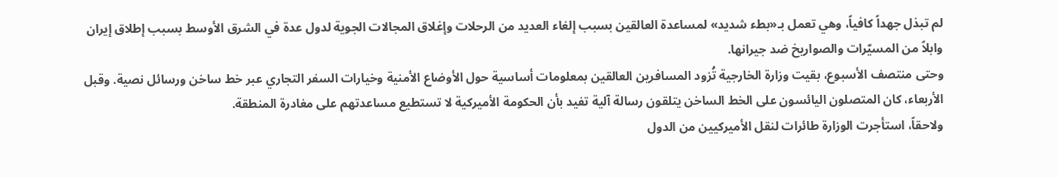لم تبذل جهداً كافياً، وهي تعمل بـ«بطء شديد» لمساعدة العالقين بسبب إلغاء العديد من الرحلات وإغلاق المجالات الجوية لدول عدة في الشرق الأوسط بسبب إطلاق إيران وابلاً من المسيّرات والصواريخ ضد جيرانها.
وحتى منتصف الأسبوع، بقيت وزارة الخارجية تُزود المسافرين العالقين بمعلومات أساسية حول الأوضاع الأمنية وخيارات السفر التجاري عبر خط ساخن ورسائل نصية. وقبل الأربعاء، كان المتصلون اليائسون على الخط الساخن يتلقون رسالة آلية تفيد بأن الحكومة الأميركية لا تستطيع مساعدتهم على مغادرة المنطقة.
ولاحقاً، استأجرت الوزارة طائرات لنقل الأميركيين من الدول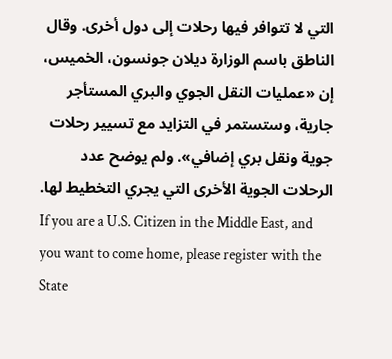التي لا تتوافر فيها رحلات إلى دول أخرى. وقال الناطق باسم الوزارة ديلان جونسون، الخميس، إن «عمليات النقل الجوي والبري المستأجر جارية، وستستمر في التزايد مع تسيير رحلات جوية ونقل بري إضافي». ولم يوضح عدد الرحلات الجوية الأخرى التي يجري التخطيط لها.
If you are a U.S. Citizen in the Middle East, and you want to come home, please register with the State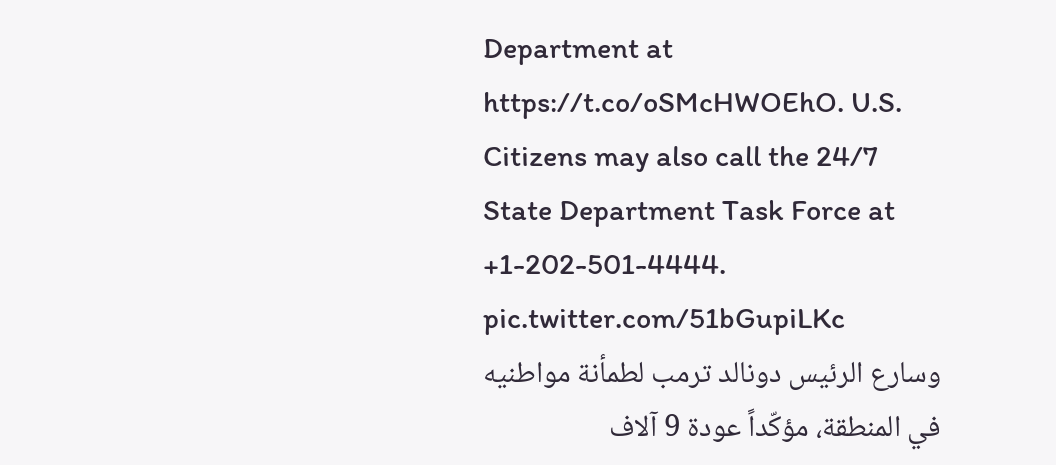Department at https://t.co/oSMcHWOEhO. U.S. Citizens may also call the 24/7 State Department Task Force at +1-202-501-4444. pic.twitter.com/51bGupiLKc
وسارع الرئيس دونالد ترمب لطمأنة مواطنيه في المنطقة، مؤكّداً عودة 9 آلاف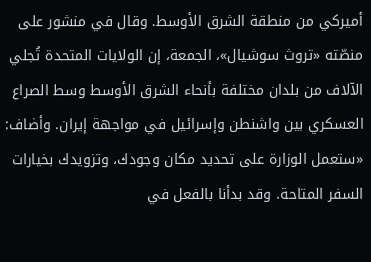أميركي من منطقة الشرق الأوسط. وقال في منشور على منصّته «تروث سوشيال»، الجمعة، إن الولايات المتحدة تُجلي الآلاف من بلدان مختلفة بأنحاء الشرق الأوسط وسط الصراع العسكري بين واشنطن وإسرائيل في مواجهة إيران. وأضاف: «ستعمل الوزارة على تحديد مكان وجودك، وتزويدك بخيارات السفر المتاحة. وقد بدأنا بالفعل في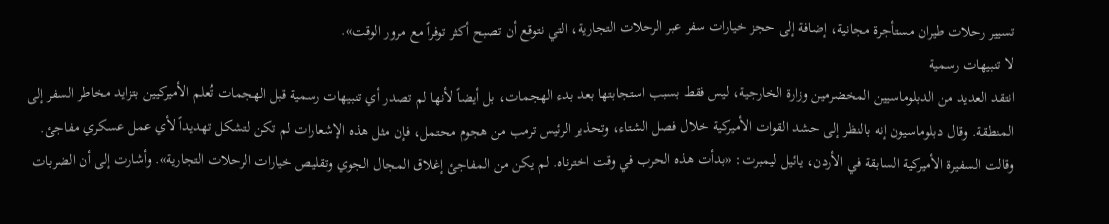تسيير رحلات طيران مستأجرة مجانية، إضافة إلى حجز خيارات سفر عبر الرحلات التجارية، التي نتوقع أن تصبح أكثر توفراً مع مرور الوقت».
لا تنبيهات رسمية
انتقد العديد من الدبلوماسيين المخضرمين وزارة الخارجية، ليس فقط بسبب استجابتها بعد بدء الهجمات، بل أيضاً لأنها لم تصدر أي تنبيهات رسمية قبل الهجمات تُعلم الأميركيين بتزايد مخاطر السفر إلى المنطقة. وقال دبلوماسيون إنه بالنظر إلى حشد القوات الأميركية خلال فصل الشتاء، وتحذير الرئيس ترمب من هجوم محتمل، فإن مثل هذه الإشعارات لم تكن لتشكل تهديداً لأي عمل عسكري مفاجئ.
وقالت السفيرة الأميركية السابقة في الأردن، يائيل ليمبرت: «بدأت هذه الحرب في وقت اخترناه. لم يكن من المفاجئ إغلاق المجال الجوي وتقليص خيارات الرحلات التجارية». وأشارت إلى أن الضربات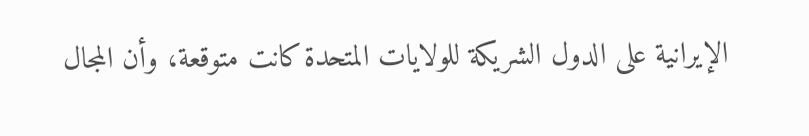الإيرانية على الدول الشريكة للولايات المتحدة كانت متوقعة، وأن المجال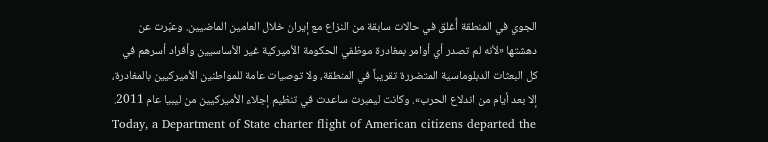الجوي في المنطقة أُغلق في حالات سابقة من النزاع مع إيران خلال العامين الماضيين. وعبّرت عن دهشتها «لأنه لم تصدر أي أوامر بمغادرة موظفي الحكومة الأميركية غير الأساسيين وأفراد أسرهم في كل البعثات الدبلوماسية المتضررة تقريباً في المنطقة، ولا توصيات عامة للمواطنين الأميركيين بالمغادرة، إلا بعد أيام من اندلاع الحرب». وكانت ليمبرت ساعدت في تنظيم إجلاء الأميركيين من ليبيا عام 2011.
Today, a Department of State charter flight of American citizens departed the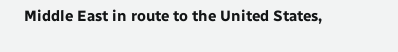Middle East in route to the United States,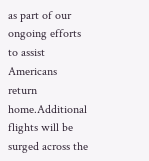as part of our ongoing efforts to assist Americans return home.Additional flights will be surged across the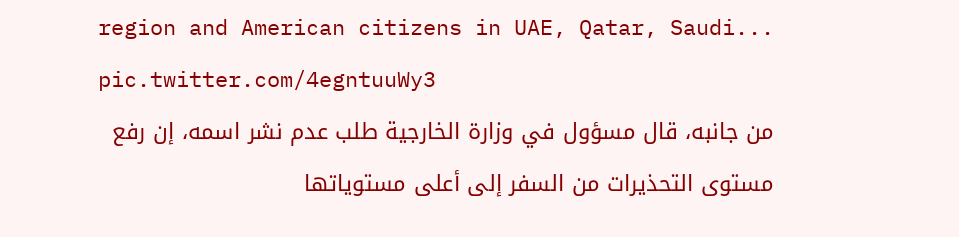region and American citizens in UAE, Qatar, Saudi... pic.twitter.com/4egntuuWy3
من جانبه، قال مسؤول في وزارة الخارجية طلب عدم نشر اسمه، إن رفع مستوى التحذيرات من السفر إلى أعلى مستوياتها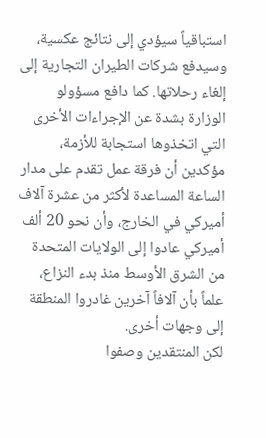استباقياً سيؤدي إلى نتائج عكسية، وسيدفع شركات الطيران التجارية إلى إلغاء رحلاتها. كما دافع مسؤولو الوزارة بشدة عن الإجراءات الأخرى التي اتخذوها استجابة للأزمة، مؤكدين أن فرقة عمل تقدم على مدار الساعة المساعدة لأكثر من عشرة آلاف أميركي في الخارج، وأن نحو 20 ألف أميركي عادوا إلى الولايات المتحدة من الشرق الأوسط منذ بدء النزاع، علماً بأن آلافاً آخرين غادروا المنطقة إلى وجهات أخرى.
لكن المنتقدين وصفوا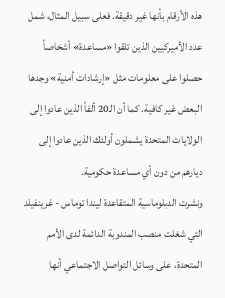هذه الأرقام بأنها غير دقيقة. فعلى سبيل المثال، شمل عدد الأميركيين الذين تلقوا «مساعدة» أشخاصاً حصلوا على معلومات مثل «إرشادات أمنية» وجدها البعض غير كافية. كما أن الـ20 ألفاً الذين عادوا إلى الولايات المتحدة يشملون أولئك الذين عادوا إلى ديارهم من دون أي مساعدة حكومية.
ونشرت الدبلوماسية المتقاعدة ليندا توماس - غرينفيلد التي شغلت منصب المندوبة الدائمة لدى الأمم المتحدة، على وسائل التواصل الاجتماعي أنها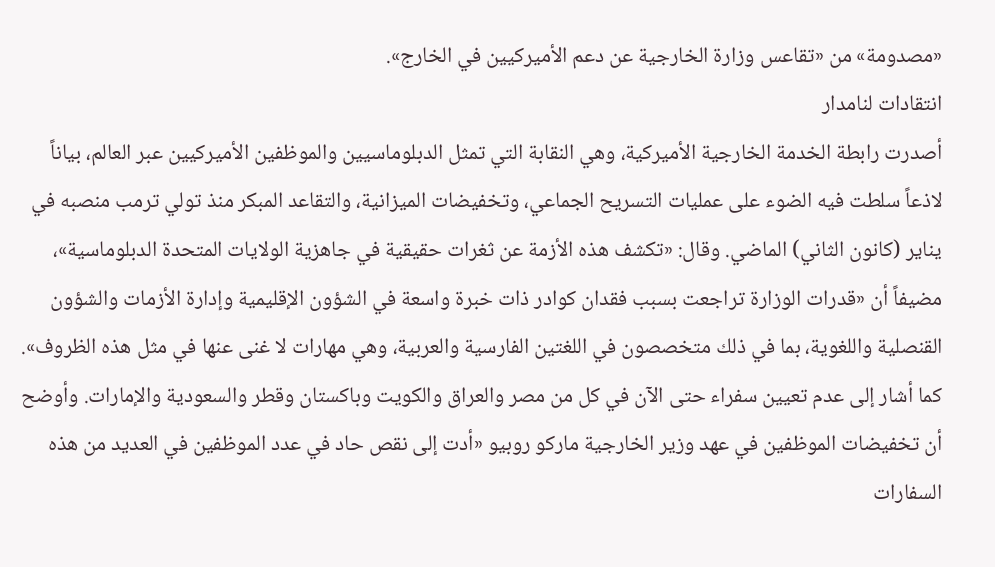«مصدومة» من «تقاعس وزارة الخارجية عن دعم الأميركيين في الخارج».
انتقادات لنامدار
أصدرت رابطة الخدمة الخارجية الأميركية، وهي النقابة التي تمثل الدبلوماسيين والموظفين الأميركيين عبر العالم، بياناً لاذعاً سلطت فيه الضوء على عمليات التسريح الجماعي، وتخفيضات الميزانية، والتقاعد المبكر منذ تولي ترمب منصبه في يناير (كانون الثاني) الماضي. وقال: «تكشف هذه الأزمة عن ثغرات حقيقية في جاهزية الولايات المتحدة الدبلوماسية»، مضيفاً أن «قدرات الوزارة تراجعت بسبب فقدان كوادر ذات خبرة واسعة في الشؤون الإقليمية وإدارة الأزمات والشؤون القنصلية واللغوية، بما في ذلك متخصصون في اللغتين الفارسية والعربية، وهي مهارات لا غنى عنها في مثل هذه الظروف».
كما أشار إلى عدم تعيين سفراء حتى الآن في كل من مصر والعراق والكويت وباكستان وقطر والسعودية والإمارات. وأوضح أن تخفيضات الموظفين في عهد وزير الخارجية ماركو روبيو «أدت إلى نقص حاد في عدد الموظفين في العديد من هذه السفارات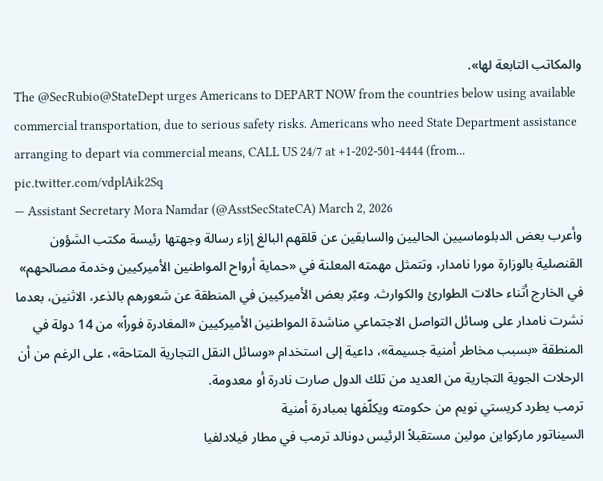والمكاتب التابعة لها».
The @SecRubio@StateDept urges Americans to DEPART NOW from the countries below using available commercial transportation, due to serious safety risks. Americans who need State Department assistance arranging to depart via commercial means, CALL US 24/7 at +1-202-501-4444 (from... pic.twitter.com/vdplAik2Sq
— Assistant Secretary Mora Namdar (@AsstSecStateCA) March 2, 2026
وأعرب بعض الدبلوماسيين الحاليين والسابقين عن قلقهم البالغ إزاء رسالة وجهتها رئيسة مكتب الشؤون القنصلية بالوزارة مورا نامدار، وتتمثل مهمته المعلنة في «حماية أرواح المواطنين الأميركيين وخدمة مصالحهم» في الخارج أثناء حالات الطوارئ والكوارث. وعبّر بعض الأميركيين في المنطقة عن شعورهم بالذعر، الاثنين، بعدما نشرت نامدار على وسائل التواصل الاجتماعي مناشدة المواطنين الأميركيين «المغادرة فوراً» من 14 دولة في المنطقة «بسبب مخاطر أمنية جسيمة»، داعية إلى استخدام «وسائل النقل التجارية المتاحة»، على الرغم من أن الرحلات الجوية التجارية من العديد من تلك الدول صارت نادرة أو معدومة.
ترمب يطرد كريستي نويم من حكومته ويكلّفها بمبادرة أمنية
السيناتور ماركواين مولين مستقبلاً الرئيس دونالد ترمب في مطار فيلادلفيا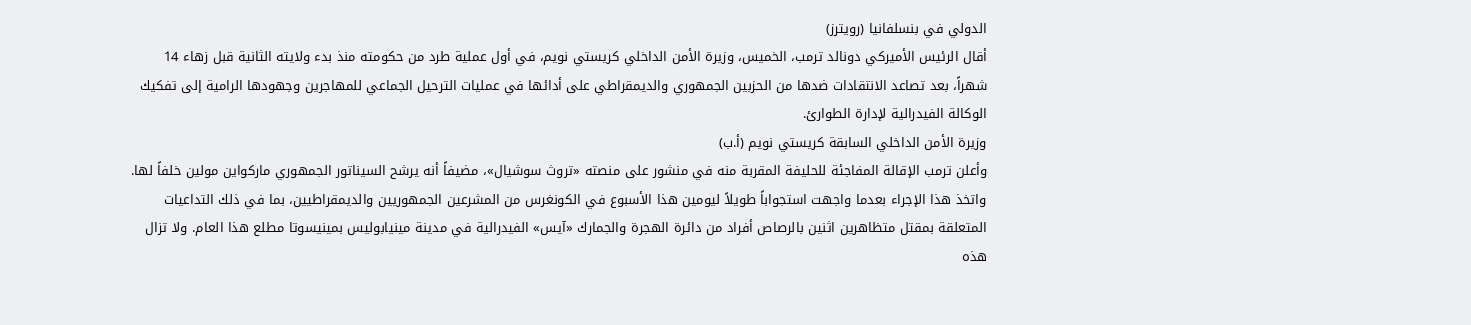الدولي في بنسلفانيا (رويترز)
أقال الرئيس الأميركي دونالد ترمب، الخميس، وزيرة الأمن الداخلي كريستي نويم، في أول عملية طرد من حكومته منذ بدء ولايته الثانية قبل زهاء 14 شهراً، بعد تصاعد الانتقادات ضدها من الحزبين الجمهوري والديمقراطي على أدائها في عمليات الترحيل الجماعي للمهاجرين وجهودها الرامية إلى تفكيك الوكالة الفيدرالية لإدارة الطوارئ.
وزيرة الأمن الداخلي السابقة كريستي نويم (أ.ب)
وأعلن ترمب الإقالة المفاجئة للحليفة المقربة منه في منشور على منصته «تروث سوشيال»، مضيفاً أنه يرشح السيناتور الجمهوري ماركواين مولين خلفاً لها. واتخذ هذا الإجراء بعدما واجهت استجواباً طويلاً ليومين هذا الأسبوع في الكونغرس من المشرعين الجمهوريين والديمقراطيين، بما في ذلك التداعيات المتعلقة بمقتل متظاهرين اثنين بالرصاص أفراد من دائرة الهجرة والجمارك «آيس» الفيدرالية في مدينة مينيابوليس بمينيسوتا مطلع هذا العام. ولا تزال هذه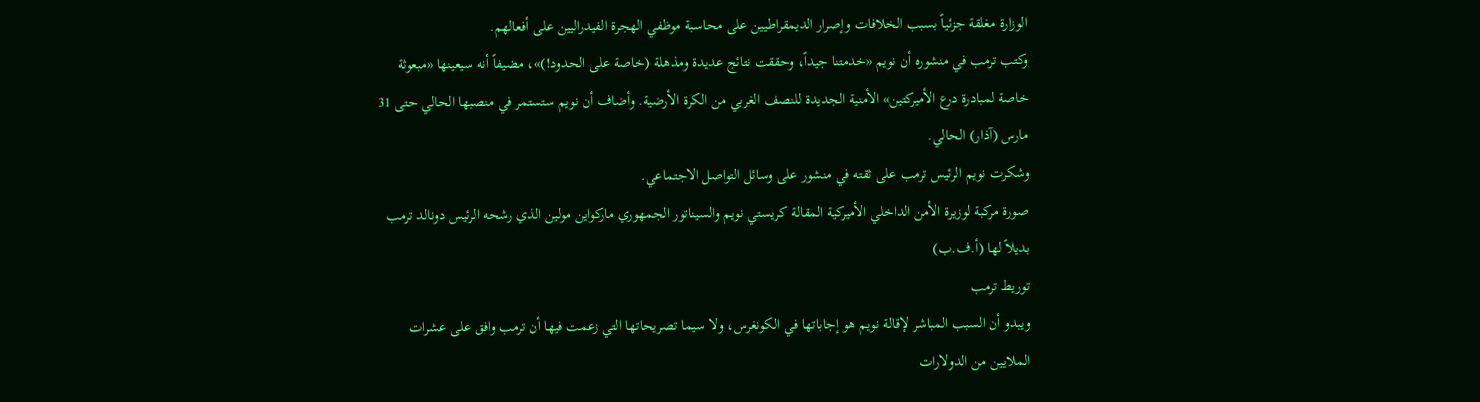الوزارة مغلقة جزئياً بسبب الخلافات وإصرار الديمقراطيين على محاسبة موظفي الهجرة الفيدراليين على أفعالهم.
وكتب ترمب في منشوره أن نويم «خدمتنا جيداً، وحققت نتائج عديدة ومذهلة (خاصة على الحدود!)»، مضيفاً أنه سيعينها «مبعوثة خاصة لمبادرة درع الأميركتين» الأمنية الجديدة للنصف الغربي من الكرة الأرضية. وأضاف أن نويم ستستمر في منصبها الحالي حتى 31 مارس (آذار) الحالي.
وشكرت نويم الرئيس ترمب على ثقته في منشور على وسائل التواصل الاجتماعي.
صورة مركبة لوزيرة الأمن الداخلي الأميركية المقالة كريستي نويم والسيناتور الجمهوري ماركواين مولين الذي رشحه الرئيس دونالد ترمب بديلاً لها (أ.ف.ب)
توريط ترمب
ويبدو أن السبب المباشر لإقالة نويم هو إجاباتها في الكونغرس، ولا سيما تصريحاتها التي زعمت فيها أن ترمب وافق على عشرات الملايين من الدولارات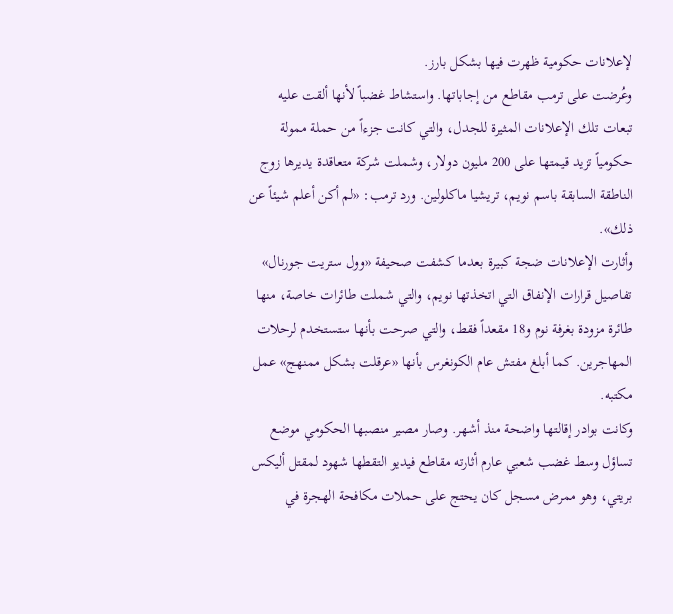لإعلانات حكومية ظهرت فيها بشكل بارز.
وعُرضت على ترمب مقاطع من إجاباتها. واستشاط غضباً لأنها ألقت عليه تبعات تلك الإعلانات المثيرة للجدل، والتي كانت جزءاً من حملة ممولة حكومياً تزيد قيمتها على 200 مليون دولار، وشملت شركة متعاقدة يديرها زوج الناطقة السابقة باسم نويم، تريشيا ماكلولين. ورد ترمب: «لم أكن أعلم شيئاً عن ذلك».
وأثارت الإعلانات ضجة كبيرة بعدما كشفت صحيفة «وول ستريت جورنال» تفاصيل قرارات الإنفاق التي اتخذتها نويم، والتي شملت طائرات خاصة، منها طائرة مزودة بغرفة نوم و18 مقعداً فقط، والتي صرحت بأنها ستستخدم لرحلات المهاجرين. كما أبلغ مفتش عام الكونغرس بأنها «عرقلت بشكل ممنهج» عمل مكتبه.
وكانت بوادر إقالتها واضحة منذ أشهر. وصار مصير منصبها الحكومي موضع تساؤل وسط غضب شعبي عارم أثارته مقاطع فيديو التقطها شهود لمقتل أليكس بريتي، وهو ممرض مسجل كان يحتج على حملات مكافحة الهجرة في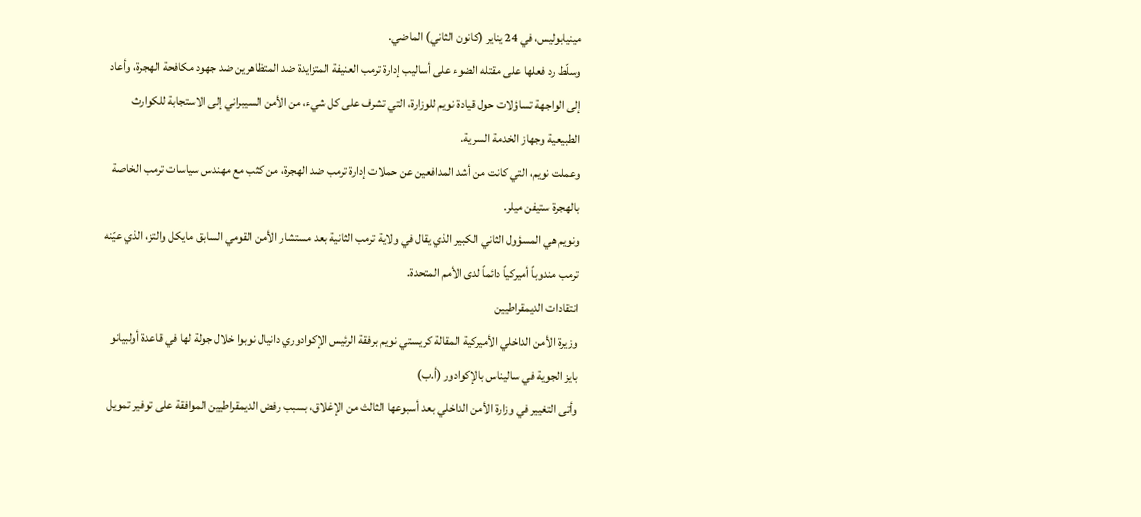مينيابوليس، في 24 يناير (كانون الثاني) الماضي.
وسلّط رد فعلها على مقتله الضوء على أساليب إدارة ترمب العنيفة المتزايدة ضد المتظاهرين ضد جهود مكافحة الهجرة، وأعاد إلى الواجهة تساؤلات حول قيادة نويم للوزارة، التي تشرف على كل شيء، من الأمن السيبراني إلى الاستجابة للكوارث الطبيعية وجهاز الخدمة السرية.
وعملت نويم، التي كانت من أشد المدافعين عن حملات إدارة ترمب ضد الهجرة، من كثب مع مهندس سياسات ترمب الخاصة بالهجرة ستيفن ميلر.
ونويم هي المسؤول الثاني الكبير الذي يقال في ولاية ترمب الثانية بعد مستشار الأمن القومي السابق مايكل والتز، الذي عيّنه ترمب مندوباً أميركياً دائماً لدى الأمم المتحدة.
انتقادات الديمقراطيين
وزيرة الأمن الداخلي الأميركية المقالة كريستي نويم برفقة الرئيس الإكوادوري دانيال نوبوا خلال جولة لها في قاعدة أولبيانو بايز الجوية في ساليناس بالإكوادور (أ.ب)
وأتى التغيير في وزارة الأمن الداخلي بعد أسبوعها الثالث من الإغلاق، بسبب رفض الديمقراطيين الموافقة على توفير تمويل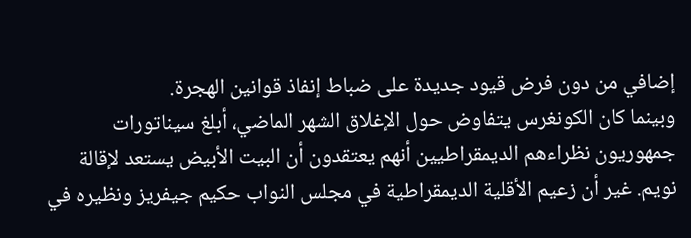إضافي من دون فرض قيود جديدة على ضباط إنفاذ قوانين الهجرة.
وبينما كان الكونغرس يتفاوض حول الإغلاق الشهر الماضي، أبلغ سيناتورات جمهوريون نظراءهم الديمقراطيين أنهم يعتقدون أن البيت الأبيض يستعد لإقالة نويم. غير أن زعيم الأقلية الديمقراطية في مجلس النواب حكيم جيفريز ونظيره في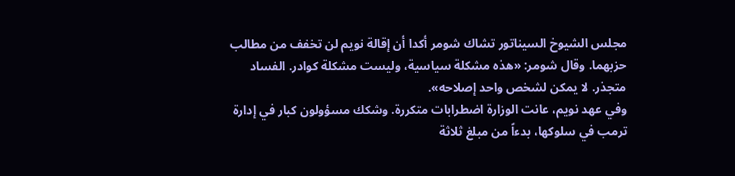مجلس الشيوخ السيناتور تشاك شومر أكدا أن إقالة نويم لن تخفف من مطالب حزبهما. وقال شومر: «هذه مشكلة سياسية، وليست مشكلة كوادر. الفساد متجذر. لا يمكن لشخص واحد إصلاحه».
وفي عهد نويم، عانت الوزارة اضطرابات متكررة. وشكك مسؤولون كبار في إدارة ترمب في سلوكها، بدءاً من مبلغ ثلاثة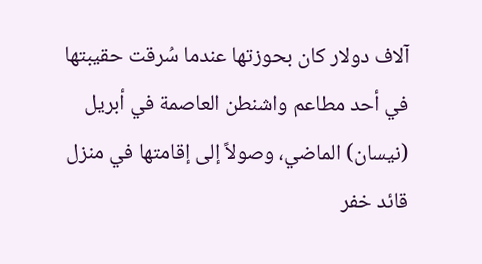آلاف دولار كان بحوزتها عندما سُرقت حقيبتها في أحد مطاعم واشنطن العاصمة في أبريل (نيسان) الماضي، وصولاً إلى إقامتها في منزل قائد خفر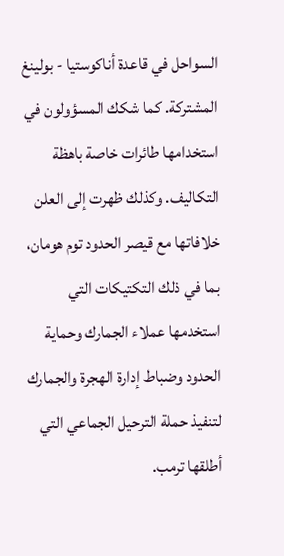السواحل في قاعدة أناكوستيا - بولينغ المشتركة. كما شكك المسؤولون في استخدامها طائرات خاصة باهظة التكاليف. وكذلك ظهرت إلى العلن خلافاتها مع قيصر الحدود توم هومان، بما في ذلك التكتيكات التي استخدمها عملاء الجمارك وحماية الحدود وضباط إدارة الهجرة والجمارك لتنفيذ حملة الترحيل الجماعي التي أطلقها ترمب.